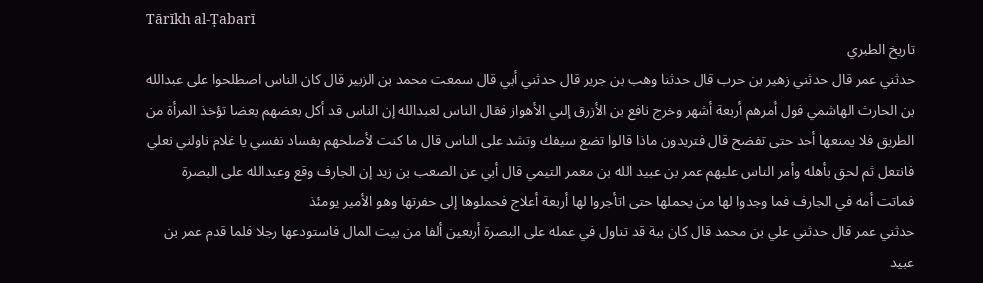Tārīkh al-Ṭabarī
تاريخ الطبري
حدثني عمر قال حدثني زهير بن حرب قال حدثنا وهب بن جرير قال حدثني أبي قال سمعت محمد بن الزبير قال كان الناس اصطلحوا على عبدالله بن الحارث الهاشمي فول أمرهم أربعة أشهر وخرج نافع بن الأزرق إلىي الأهواز فقال الناس لعبدالله إن الناس قد أكل بعضهم بعضا تؤخذ المرأة من الطريق فلا يمنعها أحد حتى تفضح قال فتريدون ماذا قالوا تضع سيفك وتشد على الناس قال ما كنت لأصلحهم بفساد نفسي يا غلام ناولني نعلي فانتعل ثم لحق بأهله وأمر الناس عليهم عمر بن عبيد الله بن معمر التيمي قال أبي عن الصعب بن زيد إن الجارف وقع وعبدالله على البصرة فماتت أمه في الجارف فما وجدوا لها من يحملها حتى اتأجروا لها أربعة أعلاج فحملوها إلى حفرتها وهو الأمير يومئذ
حدثني عمر قال حدثني علي بن محمد قال كان ببة قد تناول في عمله على البصرة أربعين ألفا من بيت المال فاستودعها رجلا فلما قدم عمر بن عبيد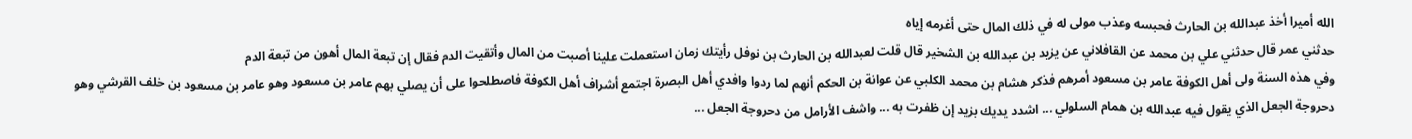الله أميرا أخذ عبدالله بن الحارث فحبسه وعذب مولى له في ذلك المال حتى أغرمه إياه
حدثني عمر قال حدثني علي بن محمد عن القافلاني عن يزيد بن عبدالله بن الشخير قال قلت لعبدالله بن الحارث بن نوفل رأيتك زمان استعملت علينا أصبت من المال وأتقيت الدم فقال إن تبعة المال أهون من تبعة الدم
وفي هذه السنة ولى أهل الكوفة عامر بن مسعود أمرهم فذكر هشام بن محمد الكلبي عن عوانة بن الحكم أنهم لما ردوا وافدي أهل البصرة اجتمع أشراف أهل الكوفة فاصطلحوا على أن يصلي بهم عامر بن مسعود وهو عامر بن مسعود بن خلف القرشي وهو دحروجة الجعل الذي يقول فيه عبدالله بن همام السلولي ... اشدد يديك بزيد إن ظفرت به ... واشف الأرامل من دحروجة الجعل ...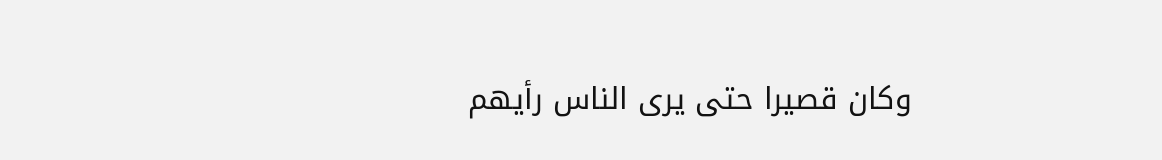وكان قصيرا حتى يرى الناس رأيهم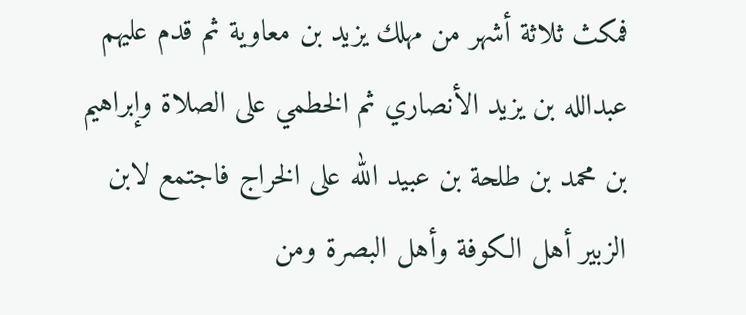فمكث ثلاثة أشهر من مهلك يزيد بن معاوية ثم قدم عليهم عبدالله بن يزيد الأنصاري ثم الخطمي على الصلاة وإبراهيم بن محمد بن طلحة بن عبيد الله على الخراج فاجتمع لابن الزبير أهل الكوفة وأهل البصرة ومن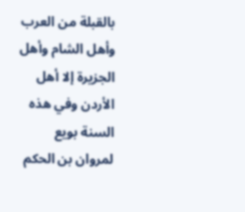بالقبلة من العرب وأهل الشام وأهل الجزيرة إلا أهل الأردن وفي هذه السنة بويع لمروان بن الحكم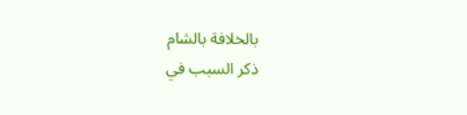بالخلافة بالشام
ذكر السبب في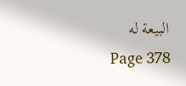البيعة له
Page 378